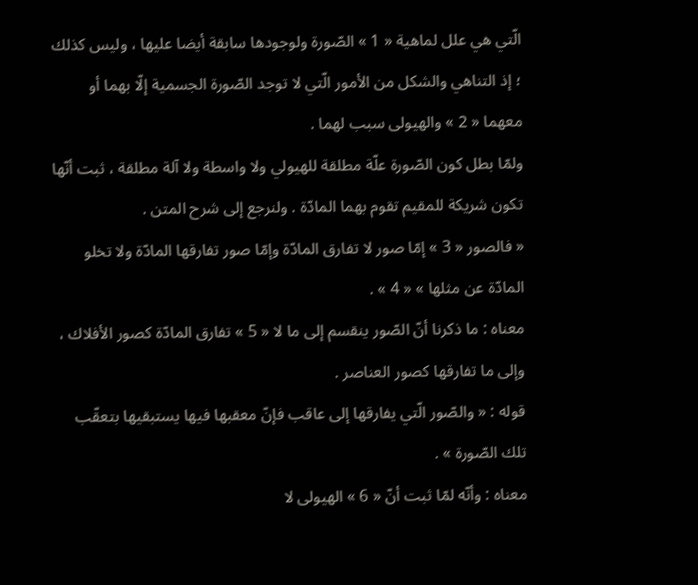الّتي هي علل لماهية « 1 » الصّورة ولوجودها سابقة أيضا عليها ، وليس كذلك ؛ إذ التناهي والشكل من الأمور الّتي لا توجد الصّورة الجسمية إلّا بهما أو معهما « 2 » والهيولى سبب لهما .
ولمّا بطل كون الصّورة علّة مطلقة للهيولي ولا واسطة ولا آلة مطلقة ، ثبت أنّها تكون شريكة للمقيم تقوم بهما المادّة . ولنرجع إلى شرح المتن .
« فالصور « 3 » إمّا صور لا تفارق المادّة وإمّا صور تفارقها المادّة ولا تخلو المادّة عن مثلها » « 4 » .
معناه : ما ذكرنا أنّ الصّور ينقسم إلى ما لا « 5 » تفارق المادّة كصور الأفلاك ، وإلى ما تفارقها كصور العناصر .
قوله : « والصّور الّتي يفارقها إلى عاقب فإنّ معقبها فيها يستبقيها بتعقّب تلك الصّورة » .
معناه : وأنّه لمّا ثبت أنّ « 6 » الهيولى لا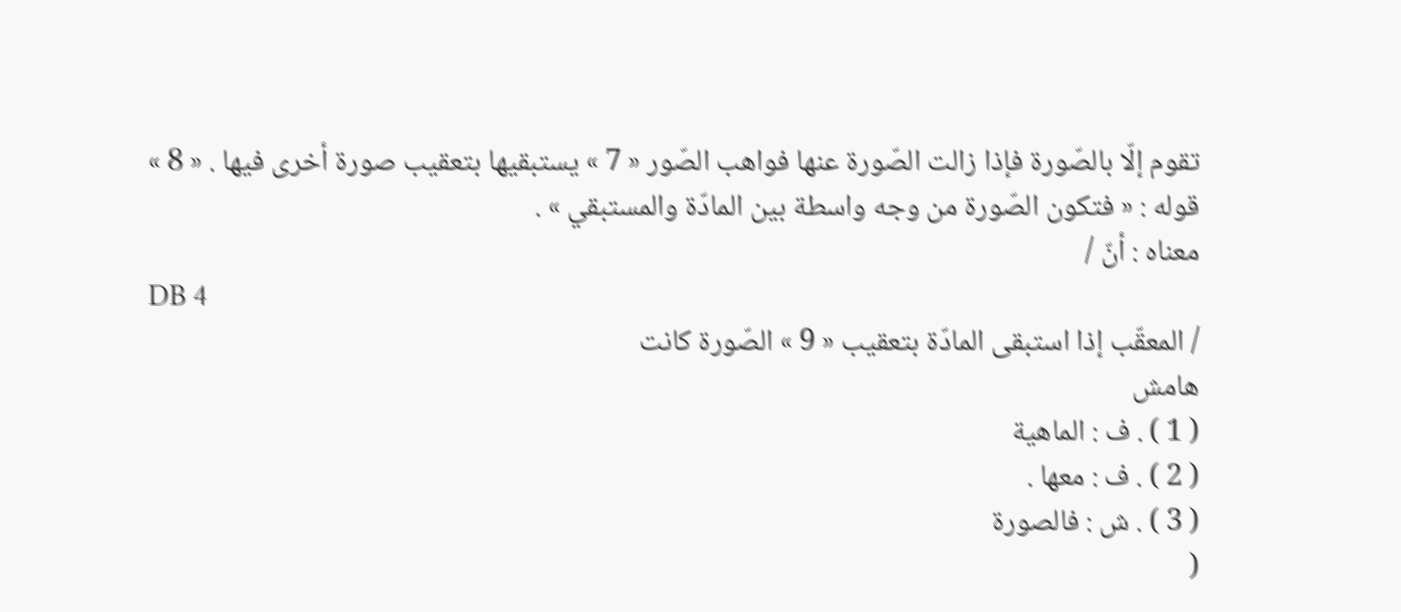تقوم إلّا بالصّورة فإذا زالت الصّورة عنها فواهب الصّور « 7 » يستبقيها بتعقيب صورة أخرى فيها . « 8 »
قوله : « فتكون الصّورة من وجه واسطة بين المادّة والمستبقي » .
معناه : أنّ /
DB 4
/ المعقّب إذا استبقى المادّة بتعقيب « 9 » الصّورة كانت
هامش
( 1 ) . ف : الماهية
( 2 ) . ف : معها .
( 3 ) . ش : فالصورة
(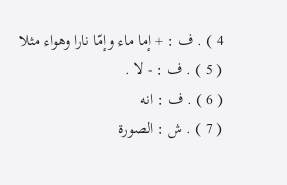4 ) . ف : + إما ماء وإمّا نارا وهواء مثلا
( 5 ) . ف : - لا .
( 6 ) . ف : انه
( 7 ) . ش : الصورة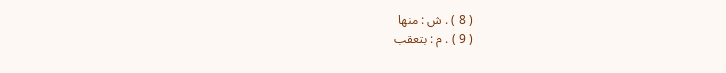( 8 ) . ش : منها
( 9 ) . م : بتعقب